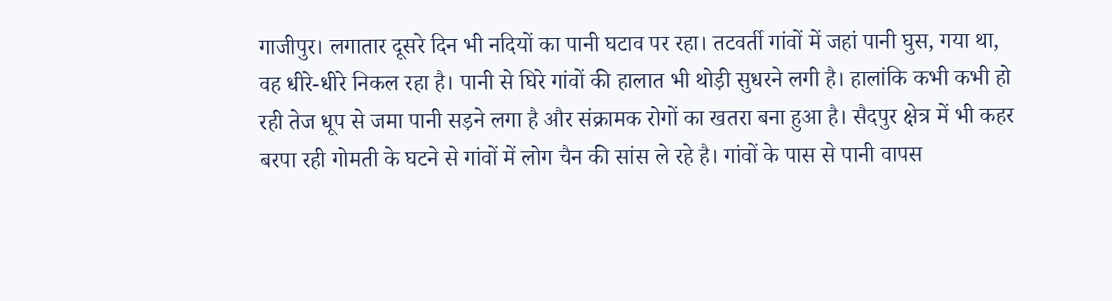गाजीपुर। लगातार दूसरे दिन भी नदियों का पानी घटाव पर रहा। तटवर्ती गांवों में जहां पानी घुस, गया था, वह धीरे-धीरे निकल रहा है। पानी से घिरे गांवों की हालात भी थोड़ी सुधरने लगी है। हालांकि कभी कभी हो रही तेज धूप से जमा पानी सड़ने लगा है और संक्रामक रोगों का खतरा बना हुआ है। सैदपुर क्षेत्र में भी कहर बरपा रही गोमती के घटने से गांवों में लोग चैन की सांस ले रहे है। गांवों के पास से पानी वापस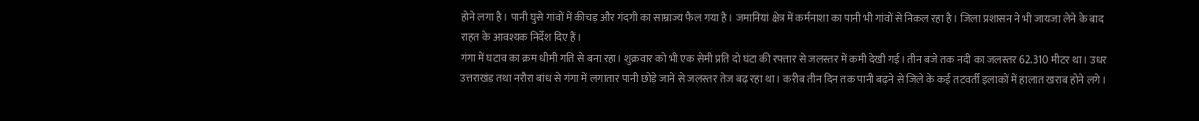होने लगा है। पानी घुसे गांवों में कीचड़ और गंदगी का साम्राज्य फैल गया है। जमानियां क्षेत्र में कर्मनाशा का पानी भी गांवों से निकल रहा है। जिला प्रशासन ने भी जायजा लेने के बाद राहत के आवश्यक निर्देश दिए हैं।
गंगा में घटाव का क्रम धीमी गति से बना रहा। शुक्रवार को भी एक सेमी प्रति दो घंटा की रफ्तार से जलस्तर में कमी देखी गई। तीन बजे तक नदी का जलस्तर 62.310 मीटर था। उधर उत्तराखंड तथा नरौरा बांध से गंगा में लगातार पानी छोड़े जाने से जलस्तर तेज बढ़ रहा था। करीब तीन दिन तक पानी बढ़ने से जिले के कई तटवर्ती इलाकों में हालात खराब होने लगे।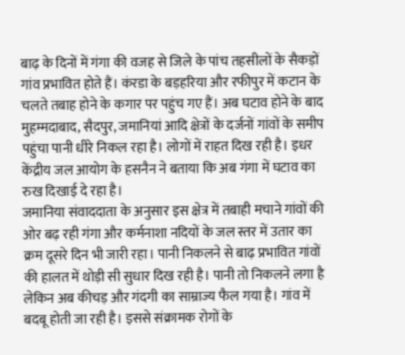बाढ़ के दिनों में गंगा की वजह से जिले के पांच तहसीलों के सैकड़ों गांव प्रभावित होते हैं। कंरडा के बड़हरिया और रफीपुर में कटान के चलते तबाह होने के कगार पर पहुंच गए हैं। अब घटाव होने के बाद मुहम्मदाबाद, सैदपुर, जमानियां आदि क्षेत्रों के दर्जनों गांवों के समीप पहुंचा पानी धीरे निकल रहा है। लोगों में राहत दिख रही है। इधर केंद्रीय जल आयोग के हसनैन ने बताया कि अब गंगा में घटाव का रुख दिखाई दे रहा है।
जमानिया संवाददाता के अनुसार इस क्षेत्र में तबाही मचाने गांवों की ओर बढ़ रही गंगा और कर्मनाशा नदियों के जल स्तर में उतार का क्रम दूसरे दिन भी जारी रहा। पानी निकलने से बाढ़ प्रभावित गांवों की हालत में थोड़ी सी सुधार दिख रही है। पानी तो निकलने लगा है लेकिन अब कीचड़ और गंदगी का साम्राज्य फैल गया है। गांव में बदबू होती जा रही है। इससे संक्रामक रोगों के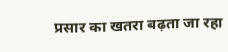प्रसार का खतरा बढ़ता जा रहा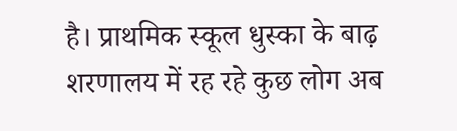है। प्राथमिक स्कूल धुस्का के बाढ़ शरणालय में रह रहे कुछ लोग अब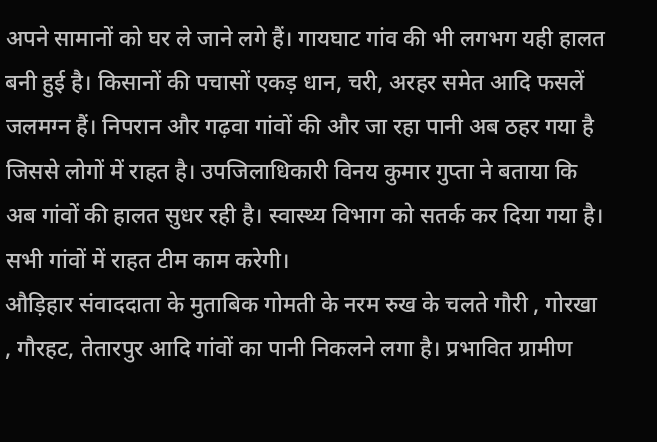अपने सामानों को घर ले जाने लगे हैं। गायघाट गांव की भी लगभग यही हालत बनी हुई है। किसानों की पचासों एकड़ धान, चरी, अरहर समेत आदि फसलें जलमग्न हैं। निपरान और गढ़वा गांवों की और जा रहा पानी अब ठहर गया है जिससे लोगों में राहत है। उपजिलाधिकारी विनय कुमार गुप्ता ने बताया कि अब गांवों की हालत सुधर रही है। स्वास्थ्य विभाग को सतर्क कर दिया गया है। सभी गांवों में राहत टीम काम करेगी।
औड़िहार संवाददाता के मुताबिक गोमती के नरम रुख के चलते गौरी , गोरखा , गौरहट, तेतारपुर आदि गांवों का पानी निकलने लगा है। प्रभावित ग्रामीण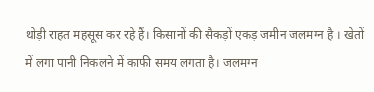थोड़ी राहत महसूस कर रहे हैं। किसानों की सैकड़ों एकड़ जमीन जलमग्न है । खेतों में लगा पानी निकलने में काफी समय लगता है। जलमग्न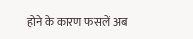होने के कारण फसलें अब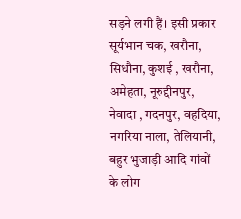सड़ने लगी हैं। इसी प्रकार सूर्यभान चक, खरौना, सिधौना, कुशई , खरौना, अमेहता, नूरुद्दीनपुर, नेवादा , गदनपुर, वहदिया, नगरिया नाला, तेलियानी, बहुर भुजाड़ी आदि गांवों के लोग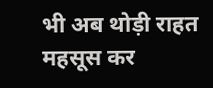भी अब थोड़ी राहत महसूस कर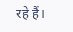रहे हैं।